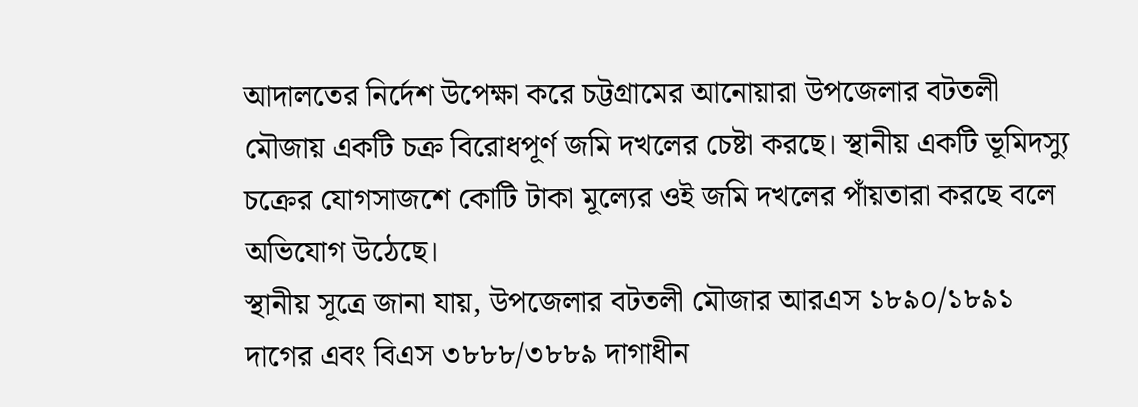আদালতের নির্দেশ উপেক্ষা করে চট্টগ্রামের আনোয়ারা উপজেলার বটতলী মৌজায় একটি চক্র বিরোধপূর্ণ জমি দখলের চেষ্টা করছে। স্থানীয় একটি ভূমিদস্যু চক্রের যোগসাজশে কোটি টাকা মূল্যের ওই জমি দখলের পাঁয়তারা করছে বলে অভিযোগ উঠেছে।
স্থানীয় সূত্রে জানা যায়, উপজেলার বটতলী মৌজার আরএস ১৮৯০/১৮৯১ দাগের এবং বিএস ৩৮৮৮/৩৮৮৯ দাগাধীন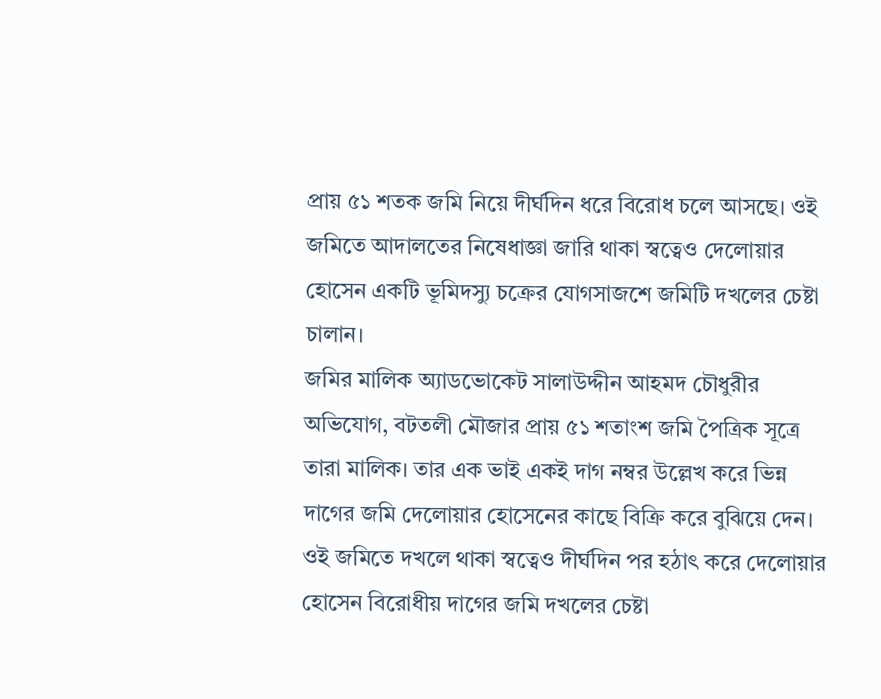প্রায় ৫১ শতক জমি নিয়ে দীর্ঘদিন ধরে বিরোধ চলে আসছে। ওই জমিতে আদালতের নিষেধাজ্ঞা জারি থাকা স্বত্বেও দেলোয়ার হোসেন একটি ভূমিদস্যু চক্রের যোগসাজশে জমিটি দখলের চেষ্টা চালান।
জমির মালিক অ্যাডভোকেট সালাউদ্দীন আহমদ চৌধুরীর অভিযোগ, বটতলী মৌজার প্রায় ৫১ শতাংশ জমি পৈত্রিক সূত্রে তারা মালিক। তার এক ভাই একই দাগ নম্বর উল্লেখ করে ভিন্ন দাগের জমি দেলোয়ার হোসেনের কাছে বিক্রি করে বুঝিয়ে দেন। ওই জমিতে দখলে থাকা স্বত্বেও দীর্ঘদিন পর হঠাৎ করে দেলোয়ার হোসেন বিরোধীয় দাগের জমি দখলের চেষ্টা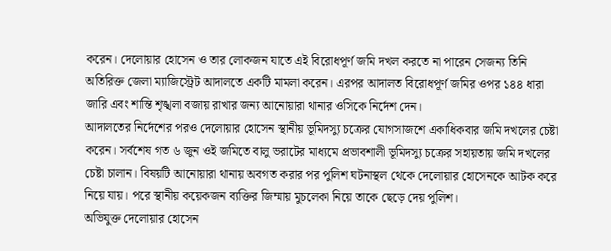করেন। দেলোয়ার হোসেন ও তার লোকজন যাতে এই বিরোধপূর্ণ জমি দখল করতে না পারেন সেজন্য তিনি অতিরিক্ত জেলা ম্যাজিস্ট্রেট আদালতে একটি মামলা করেন। এরপর আদালত বিরোধপূর্ণ জমির ওপর ১৪৪ ধারা জারি এবং শান্তি শৃঙ্খলা বজায় রাখার জন্য আনোয়ারা থানার ওসিকে নির্দেশ দেন।
আদালতের নির্দেশের পরও দেলোয়ার হোসেন স্থানীয় ভূমিদস্যু চক্রের যোগসাজশে একাধিকবার জমি দখলের চেষ্টা করেন। সর্বশেষ গত ৬ জুন ওই জমিতে বালু ভরাটের মাধ্যমে প্রভাবশালী ভূমিদস্যু চক্রের সহায়তায় জমি দখলের চেষ্টা চালান। বিষয়টি আনোয়ারা থানায় অবগত করার পর পুলিশ ঘটনাস্থল থেকে দেলোয়ার হোসেনকে আটক করে নিয়ে যায়। পরে স্থানীয় কয়েকজন ব্যক্তির জিম্মায় মুচলেকা নিয়ে তাকে ছেড়ে দেয় পুলিশ।
অভিযুক্ত দেলোয়ার হোসেন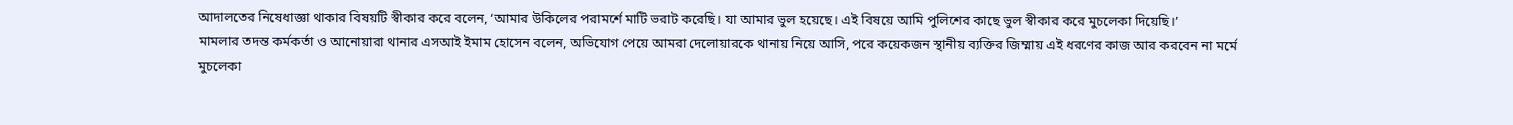আদালতের নিষেধাজ্ঞা থাকার বিষয়টি স্বীকার করে বলেন, ‘আমার উকিলের পরামর্শে মাটি ভরাট করেছি। যা আমার ভুল হয়েছে। এই বিষয়ে আমি পুলিশের কাছে ভুল স্বীকার করে মুচলেকা দিয়েছি।’
মামলার তদন্ত কর্মকর্তা ও আনোয়ারা থানার এসআই ইমাম হোসেন বলেন, অভিযোগ পেয়ে আমরা দেলোয়ারকে থানায় নিয়ে আসি, পরে কয়েকজন স্থানীয় ব্যক্তির জিম্মায় এই ধরণের কাজ আর করবেন না মর্মে মুচলেকা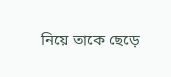নিয়ে তাকে ছেড়ে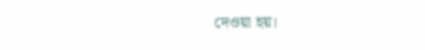দেওয়া হয়।